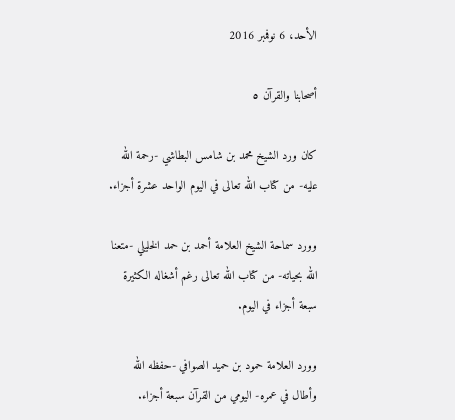الأحد، 6 نوفمبر 2016

أصحابنا والقرآن ٥

كان ورد الشيخ محمد بن شامس البطاشي -رحمة الله عليه- من كتاب الله تعالى في اليوم الواحد عشرة أجزاء.

وورد سماحة الشيخ العلامة أحمد بن حمد الخليلي -متعنا الله بحياته- من كتاب الله تعالى رغم أشغاله الكثيرة سبعة أجزاء في اليوم.

وورد العلامة حمود بن حميد الصوافي -حفظه الله وأطال في عمره- اليومي من القرآن سبعة أجزاء.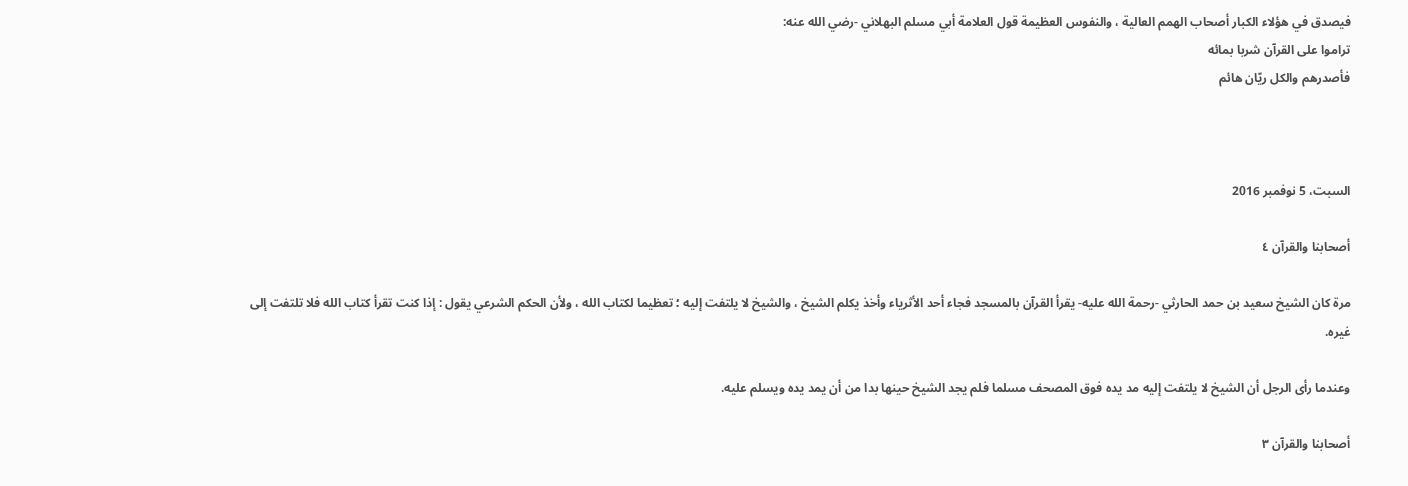فيصدق في هؤلاء الكبار أصحاب الهمم العالية ، والنفوس العظيمة قول العلامة أبي مسلم البهلاني -رضي الله عنه:
تراموا على القرآن شربا بمائه
فأصدرهم والكل ريّان هائم



السبت، 5 نوفمبر 2016

أصحابنا والقرآن ٤

مرة كان الشيخ سعيد بن حمد الحارثي -رحمة الله عليه- يقرأ القرآن بالمسجد فجاء أحد الأثرياء وأخذ يكلم الشيخ ، والشيخ لا يلتفت إليه ؛ تعظيما لكتاب الله ، ولأن الحكم الشرعي يقول : إذا كنت تقرأ كتاب الله فلا تلتفت إلى غيره.

وعندما رأى الرجل أن الشيخ لا يلتفت إليه مد يده فوق المصحف مسلما فلم يجد الشيخ حينها بدا من أن يمد يده ويسلم عليه.

أصحابنا والقرآن ٣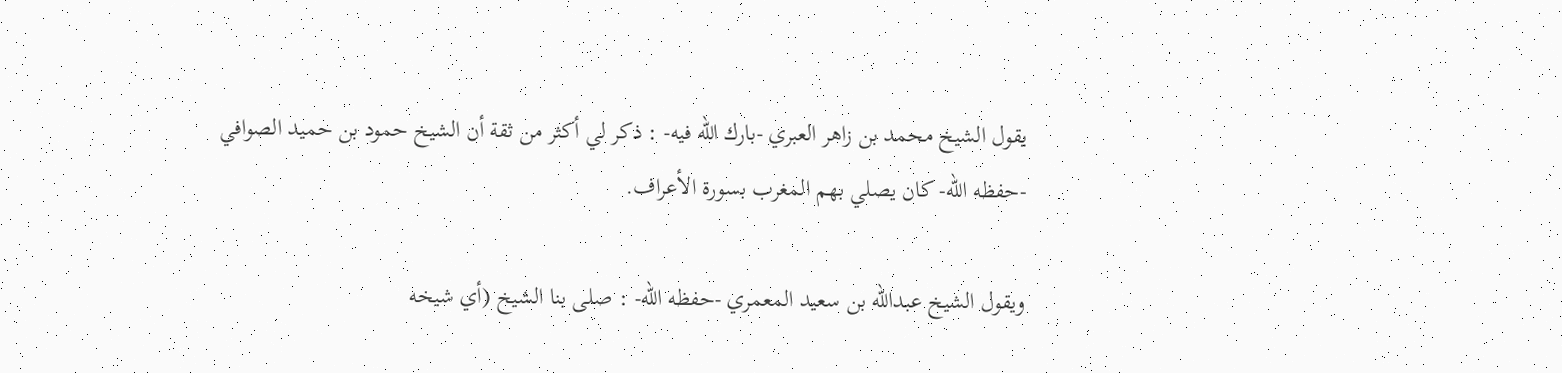يقول الشيخ محمد بن زاهر العبري -بارك الله فيه- : ذكر لي أكثر من ثقة أن الشيخ حمود بن حميد الصوافي -حفظه الله- كان يصلي بهم المغرب بسورة الأعراف.

ويقول الشيخ عبدالله بن سعيد المعمري -حفظه الله- : صلى بنا الشيخ (أي شيخه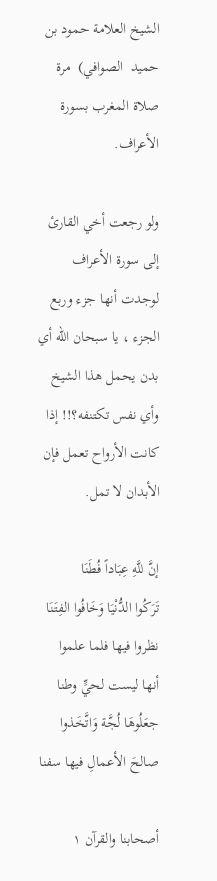الشيخ العلامة حمود بن حميد  الصوافي)  مرة صلاة المغرب بسورة الأعراف.

ولو رجعت أخي القارئ إلى سورة الأعراف لوجدت أنها جزء وربع الجزء ، يا سبحان الله أي بدن يحمل هذا الشيخ وأي نفس تكتنفه؟!! إذا كانت الأرواح تعمل فإن الأبدان لا تمل.

إنَّ للَّهِ عِبَاداً فُطَنَا
تَرَكُوا الدُّنْيَا وَخَافُوا الفِتَنَا
نظروا فيها فلما علموا
أنها ليست لحيٍّ وطنا
جعَلُوهَا لُجَّة وَاتَّخَذوا
صالحَ الأعمالِ فيها سفنا

أصحابنا والقرآن ١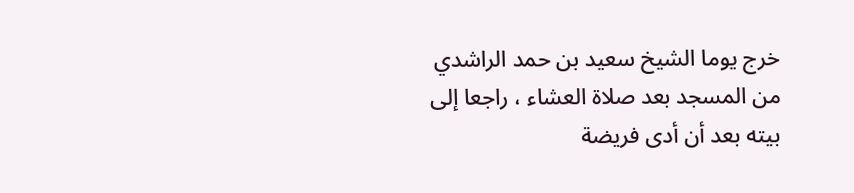خرج يوما الشيخ سعيد بن حمد الراشدي من المسجد بعد صلاة العشاء ، راجعا إلى بيته بعد أن أدى فريضة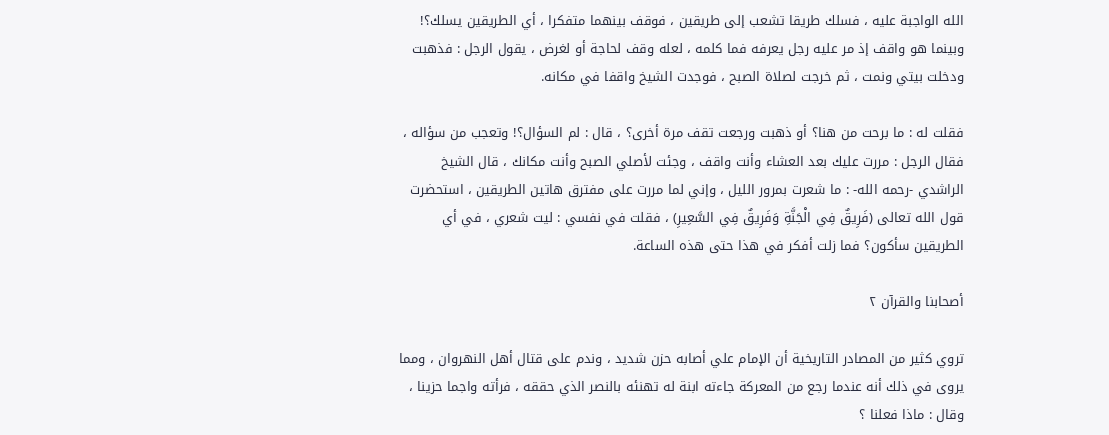الله الواجبة عليه ، فسلك طريقا تشعب إلى طريقين ، فوقف بينهما متفكرا ، أي الطريقين يسلك؟! وبينما هو واقف إذ مر عليه رجل يعرفه فما كلمه ، لعله وقف لحاجة أو لغرض ، يقول الرجل : فذهبت ودخلت بيتي ونمت ، ثم خرجت لصلاة الصبح ، فوجدت الشيخ واقفا في مكانه.

فقلت له : ما برحت من هنا؟ أو ذهبت ورجعت تقف مرة أخرى؟ ، قال : لم السؤال؟! وتعجب من سؤاله ، فقال الرجل : مررت عليك بعد العشاء وأنت واقف ، وجئت لأصلي الصبح وأنت مكانك ، قال الشيخ الراشدي -رحمه الله- : ما شعرت بمرور الليل ، وإني لما مررت على مفترق هاتين الطريقين ، استحضرت قول الله تعالى (فَرِيقٌ فِي الْجَنَّةِ وَفَرِيقٌ فِي السَّعِيرِ) ، فقلت في نفسي : ليت شعري ، في أي الطريقين سأكون؟ فما زلت أفكر في هذا حتى هذه الساعة.

أصحابنا والقرآن ٢

تروي كثير من المصادر التاريخية أن الإمام علي أصابه حزن شديد ، وندم على قتال أهل النهروان ، ومما يروى في ذلك أنه عندما رجع من المعركة جاءته ابنة له تهنئه بالنصر الذي حققه ، فرأته واجما حزينا ، وقال : ماذا فعلنا ؟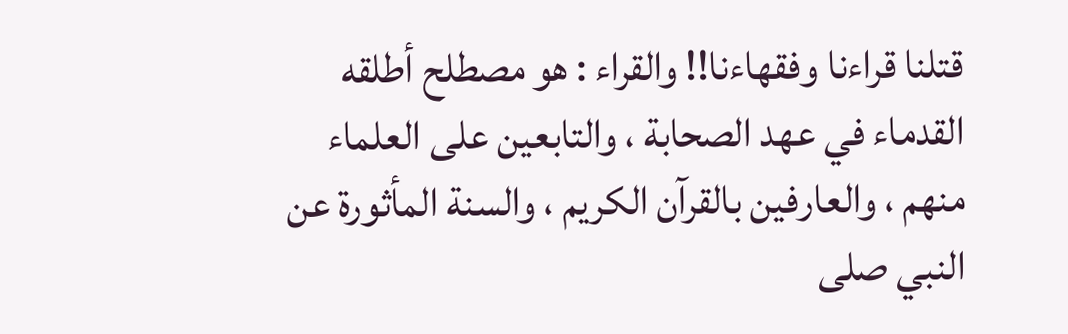قتلنا قراءنا وفقهاءنا!! والقراء : هو مصطلح أطلقه القدماء في عهد الصحابة ، والتابعين على العلماء منهم ، والعارفين بالقرآن الكريم ، والسنة المأثورة عن النبي صلى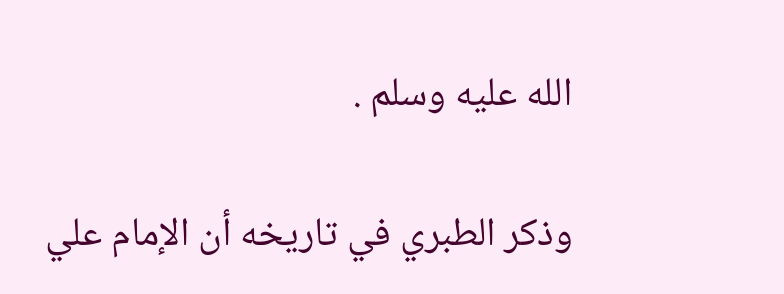الله عليه وسلم .

وذكر الطبري في تاريخه أن الإمام علي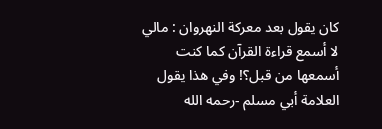كان يقول بعد معركة النهروان : مالي لا أسمع قراءة القرآن كما كنت أسمعها من قبل؟! وفي هذا يقول العلامة أبي مسلم -رحمه الله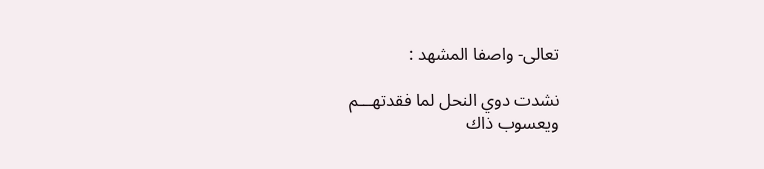تعالى- واصفا المشهد :

نشدت دوي النحل لما فقدتهـــم
ويعسوب ذاك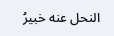النحل عنه خبيرُ